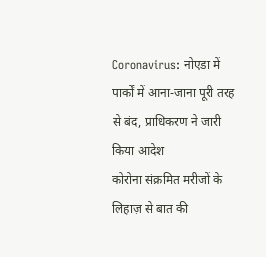Coronavirus: नोएडा में पार्कों में आना-जाना पूरी तरह से बंद, प्राधिकरण ने जारी किया आदेश
कोरोना संक्रमित मरीजों के लिहाज़ से बात की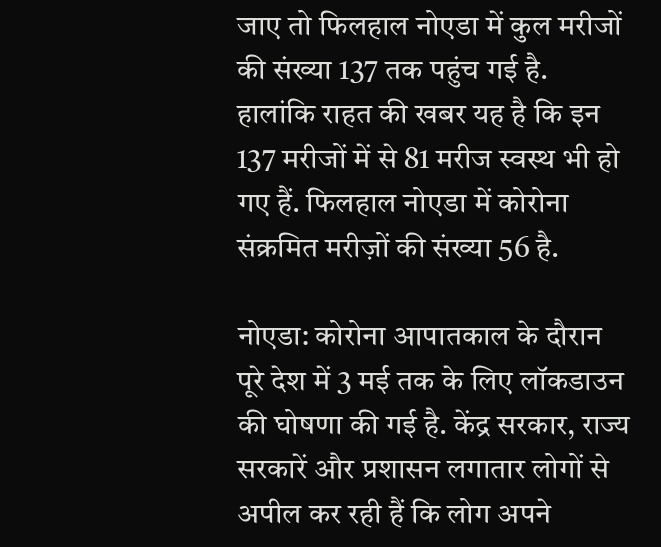जाए तो फिलहाल नोएडा में कुल मरीजों की संख्या 137 तक पहुंच गई है. हालांकि राहत की खबर यह है कि इन 137 मरीजों में से 81 मरीज स्वस्थ भी हो गए हैं. फिलहाल नोएडा में कोरोना संक्रमित मरीज़ों की संख्या 56 है.

नोएडा: कोरोना आपातकाल के दौरान पूरे देश में 3 मई तक के लिए लॉकडाउन की घोषणा की गई है. केंद्र सरकार, राज्य सरकारें और प्रशासन लगातार लोगों से अपील कर रही हैं कि लोग अपने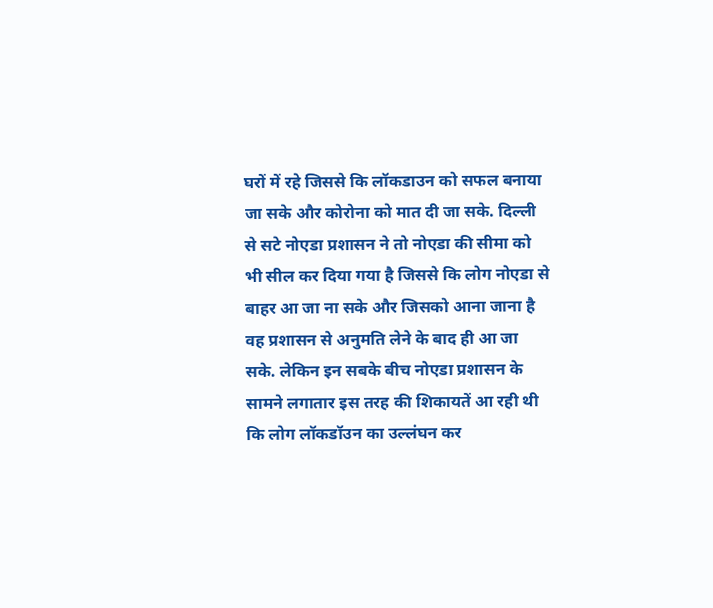घरों में रहे जिससे कि लॉकडाउन को सफल बनाया जा सके और कोरोना को मात दी जा सके. दिल्ली से सटे नोएडा प्रशासन ने तो नोएडा की सीमा को भी सील कर दिया गया है जिससे कि लोग नोएडा से बाहर आ जा ना सके और जिसको आना जाना है वह प्रशासन से अनुमति लेने के बाद ही आ जा सके. लेकिन इन सबके बीच नोएडा प्रशासन के सामने लगातार इस तरह की शिकायतें आ रही थी कि लोग लॉकडॉउन का उल्लंघन कर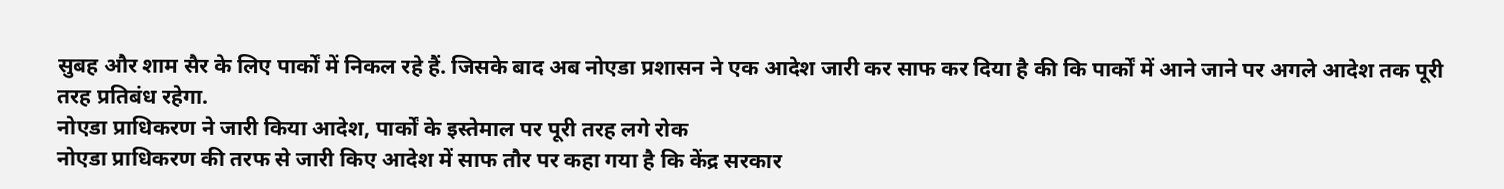सुबह और शाम सैर के लिए पार्कों में निकल रहे हैं. जिसके बाद अब नोएडा प्रशासन ने एक आदेश जारी कर साफ कर दिया है की कि पार्कों में आने जाने पर अगले आदेश तक पूरी तरह प्रतिबंध रहेगा.
नोएडा प्राधिकरण ने जारी किया आदेश, पार्कों के इस्तेमाल पर पूरी तरह लगे रोक
नोएडा प्राधिकरण की तरफ से जारी किए आदेश में साफ तौर पर कहा गया है कि केंद्र सरकार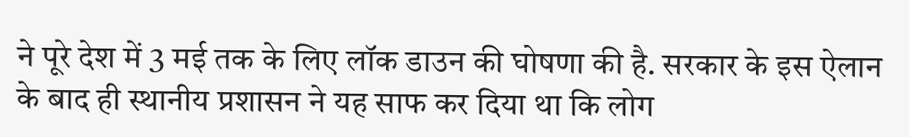ने पूरे देश में 3 मई तक के लिए लॉक डाउन की घोषणा की है. सरकार के इस ऐलान के बाद ही स्थानीय प्रशासन ने यह साफ कर दिया था कि लोग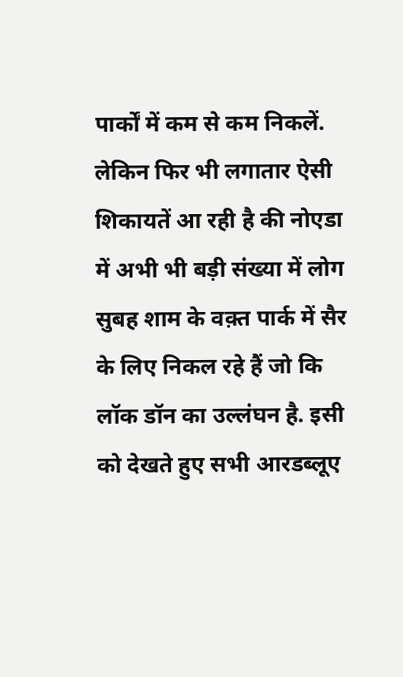पार्कों में कम से कम निकलें. लेकिन फिर भी लगातार ऐसी शिकायतें आ रही है की नोएडा में अभी भी बड़ी संख्या में लोग सुबह शाम के वक़्त पार्क में सैर के लिए निकल रहे हैं जो कि लॉक डॉन का उल्लंघन है. इसी को देखते हुए सभी आरडब्लूए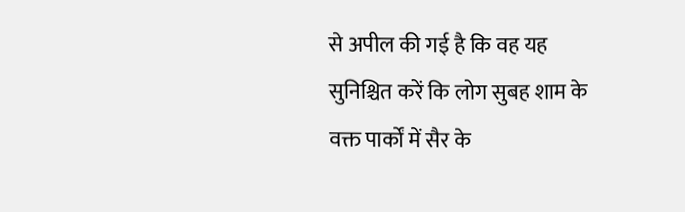से अपील की गई है कि वह यह सुनिश्चित करें कि लोग सुबह शाम के वक्त पार्कों में सैर के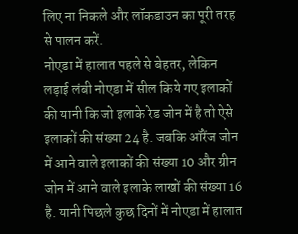लिए ना निकले और लॉकडाउन का पूरी तरह से पालन करें.
नोएडा में हालात पहले से बेहतर, लेकिन लड़ाई लंबी नोएडा में सील किये गए इलाकों की यानी कि जो इलाके रेड जोन में है तो ऐसे इलाकों की संख्या 24 है. जबकि ऑरेंज जोन में आने वाले इलाकों की संख्या 10 और ग्रीन जोन में आने वाले इलाके लाखों की संख्या 16 है. यानी पिछले कुछ दिनों में नोएडा में हालात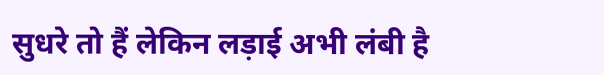सुधरे तो हैं लेकिन लड़ाई अभी लंबी है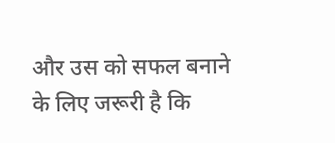और उस को सफल बनाने के लिए जरूरी है कि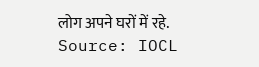लोग अपने घरों में रहे.
Source: IOCL